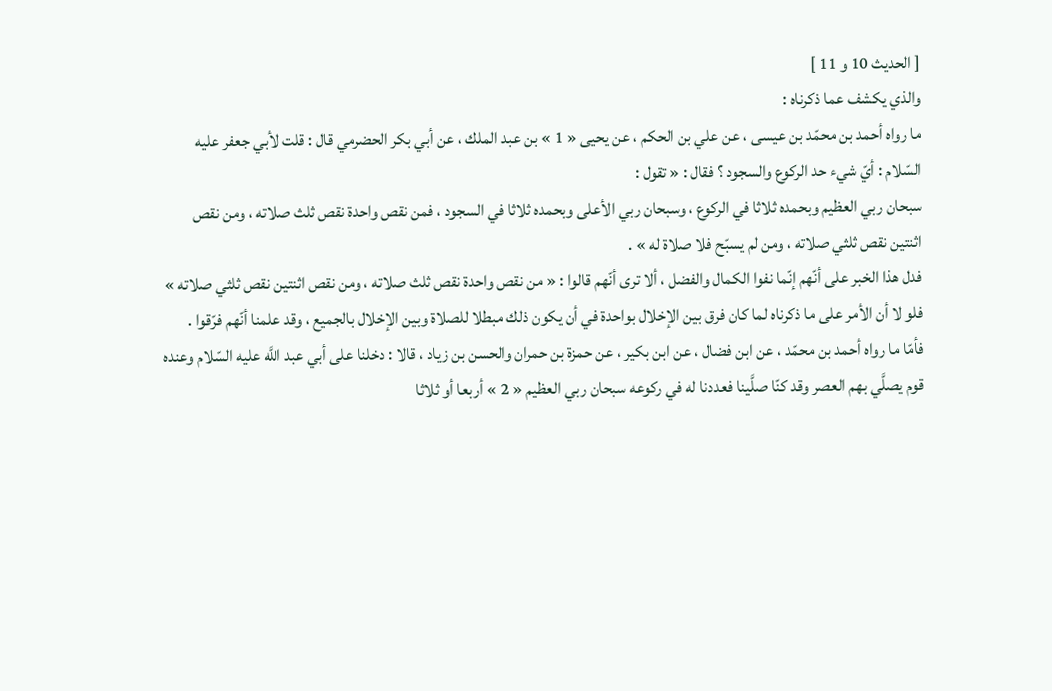[ الحديث 10 و 11 ]
والذي يكشف عما ذكرناه :
ما رواه أحمد بن محمّد بن عيسى ، عن علي بن الحكم ، عن يحيى « 1 » بن عبد الملك ، عن أبي بكر الحضرمي قال : قلت لأبي جعفر عليه السّلام : أيّ شيء حد الركوع والسجود ؟ فقال : « تقول :
سبحان ربي العظيم وبحمده ثلاثا في الركوع ، وسبحان ربي الأعلى وبحمده ثلاثا في السجود ، فمن نقص واحدة نقص ثلث صلاته ، ومن نقص اثنتين نقص ثلثي صلاته ، ومن لم يسبّح فلا صلاة له » .
فدل هذا الخبر على أنّهم إنّما نفوا الكمال والفضل ، ألا ترى أنّهم قالوا : « من نقص واحدة نقص ثلث صلاته ، ومن نقص اثنتين نقص ثلثي صلاته » فلو لا أن الأمر على ما ذكرناه لما كان فرق بين الإخلال بواحدة في أن يكون ذلك مبطلا للصلاة وبين الإخلال بالجميع ، وقد علمنا أنّهم فرّقوا .
فأمّا ما رواه أحمد بن محمّد ، عن ابن فضال ، عن ابن بكير ، عن حمزة بن حمران والحسن بن زياد ، قالا : دخلنا على أبي عبد اللَّه عليه السّلام وعنده قوم يصلَّي بهم العصر وقد كنّا صلَّينا فعددنا له في ركوعه سبحان ربي العظيم « 2 » أربعا أو ثلاثا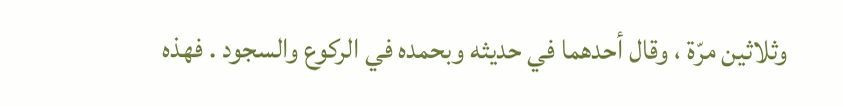وثلاثين مرّة ، وقال أحدهما في حديثه وبحمده في الركوع والسجود . فهذه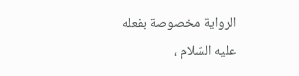الرواية مخصوصة بفعله عليه السّلام ،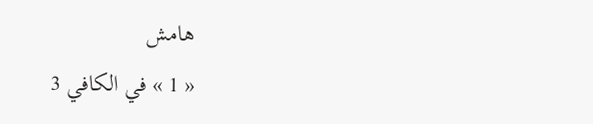هامش
« 1 » في الكافي 3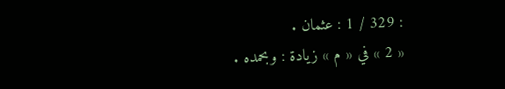: 329 / 1 : عثمان .
« 2 » في « م » زيادة : وبحمده .